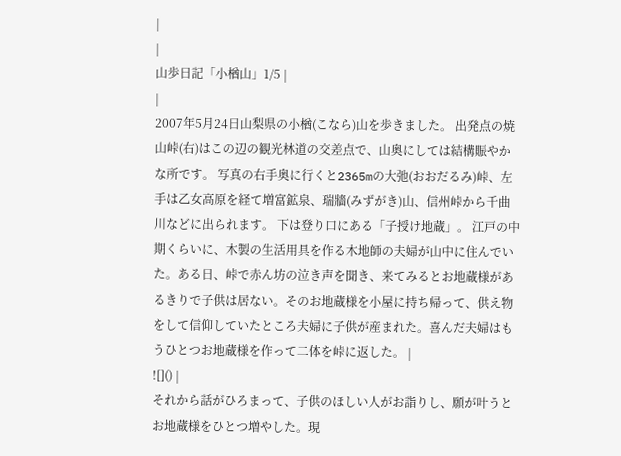|
|
山歩日記「小楢山」1/5 |
|
2007年5月24日山梨県の小楢(こなら)山を歩きました。 出発点の焼山峠(右)はこの辺の観光林道の交差点で、山奥にしては結構賑やかな所です。 写真の右手奥に行くと2365mの大弛(おおだるみ)峠、左手は乙女高原を経て増富鉱泉、瑞牆(みずがき)山、信州峠から千曲川などに出られます。 下は登り口にある「子授け地蔵」。 江戸の中期くらいに、木製の生活用具を作る木地師の夫婦が山中に住んでいた。ある日、峠で赤ん坊の泣き声を聞き、来てみるとお地蔵様があるきりで子供は居ない。そのお地蔵様を小屋に持ち帰って、供え物をして信仰していたところ夫婦に子供が産まれた。喜んだ夫婦はもうひとつお地蔵様を作って二体を峠に返した。 |
![]() |
それから話がひろまって、子供のほしい人がお詣りし、願が叶うとお地蔵様をひとつ増やした。現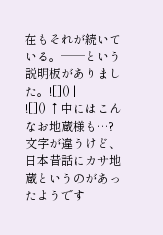在もそれが続いている。──という説明板がありました。![]() |
![]() ↑中にはこんなお地蔵様も…? 文字が違うけど、日本昔話にカサ地蔵というのがあったようです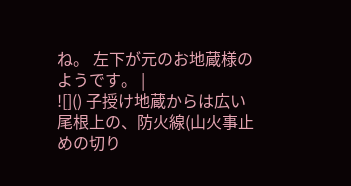ね。 左下が元のお地蔵様のようです。 |
![]() 子授け地蔵からは広い尾根上の、防火線(山火事止めの切り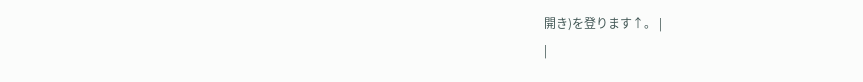開き)を登ります↑。 |
|